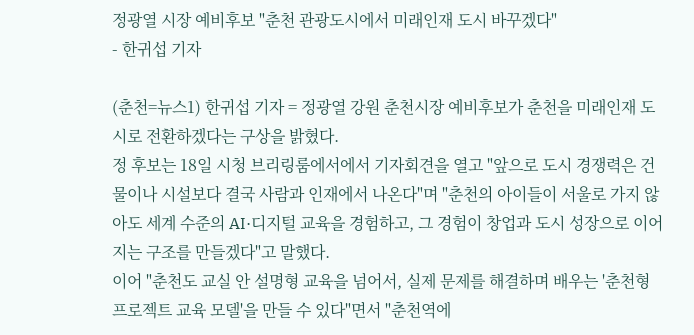정광열 시장 예비후보 "춘천 관광도시에서 미래인재 도시 바꾸겠다"
- 한귀섭 기자

(춘천=뉴스1) 한귀섭 기자 = 정광열 강원 춘천시장 예비후보가 춘천을 미래인재 도시로 전환하겠다는 구상을 밝혔다.
정 후보는 18일 시청 브리링룸에서에서 기자회견을 열고 "앞으로 도시 경쟁력은 건물이나 시설보다 결국 사람과 인재에서 나온다"며 "춘천의 아이들이 서울로 가지 않아도 세계 수준의 AI·디지털 교육을 경험하고, 그 경험이 창업과 도시 성장으로 이어지는 구조를 만들겠다"고 말했다.
이어 "춘천도 교실 안 설명형 교육을 넘어서, 실제 문제를 해결하며 배우는 '춘천형 프로젝트 교육 모델'을 만들 수 있다"면서 "춘천역에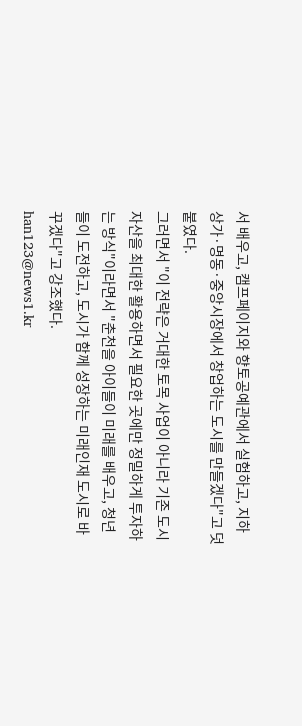서 배우고, 캠프페이지와 향토공예관에서 실험하고, 지하상가·명동·중앙시장에서 창업하는 도시를 만들겠다"고 덧붙였다.
그러면서 "이 전략은 거대한 토목 사업이 아니라 기존 도시 자산을 최대한 활용하면서 필요한 곳에만 정밀하게 투자하는 방식"이라면서 "춘천을 아이들이 미래를 배우고, 청년들이 도전하고, 도시가 함께 성장하는 미래인재 도시로 바꾸겠다"고 강조했다.
han123@news1.kr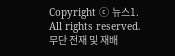Copyright ⓒ 뉴스1. All rights reserved. 무단 전재 및 재배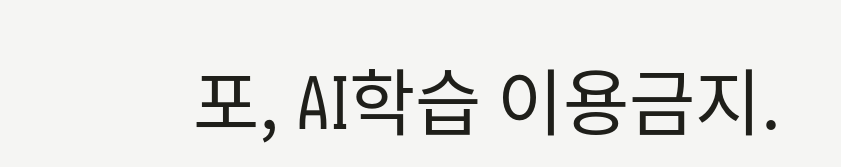포, AI학습 이용금지.